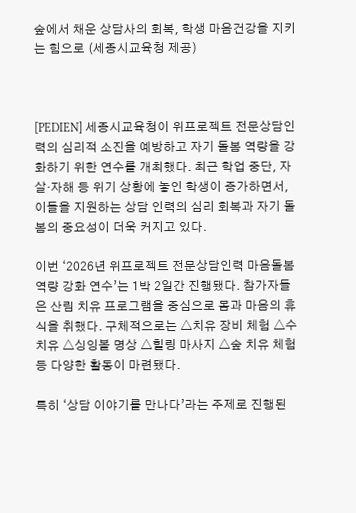숲에서 채운 상담사의 회복, 학생 마음건강을 지키는 힘으로 (세종시교육청 제공)



[PEDIEN] 세종시교육청이 위프로젝트 전문상담인력의 심리적 소진을 예방하고 자기 돌봄 역량을 강화하기 위한 연수를 개최했다. 최근 학업 중단, 자살·자해 등 위기 상황에 놓인 학생이 증가하면서, 이들을 지원하는 상담 인력의 심리 회복과 자기 돌봄의 중요성이 더욱 커지고 있다.

이번 ‘2026년 위프로젝트 전문상담인력 마음돌봄 역량 강화 연수’는 1박 2일간 진행됐다. 참가자들은 산림 치유 프로그램을 중심으로 몸과 마음의 휴식을 취했다. 구체적으로는 △치유 장비 체험 △수 치유 △싱잉볼 명상 △힐링 마사지 △숲 치유 체험 등 다양한 활동이 마련됐다.

특히 ‘상담 이야기를 만나다’라는 주제로 진행된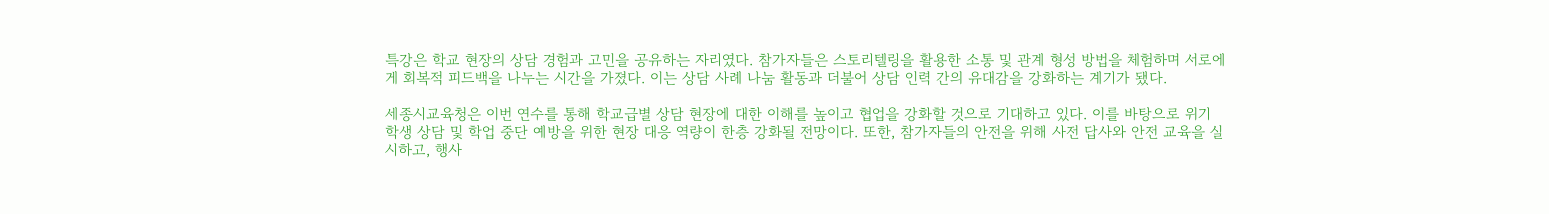특강은 학교 현장의 상담 경험과 고민을 공유하는 자리였다. 참가자들은 스토리텔링을 활용한 소통 및 관계 형성 방법을 체험하며 서로에게 회복적 피드백을 나누는 시간을 가졌다. 이는 상담 사례 나눔 활동과 더불어 상담 인력 간의 유대감을 강화하는 계기가 됐다.

세종시교육청은 이번 연수를 통해 학교급별 상담 현장에 대한 이해를 높이고 협업을 강화할 것으로 기대하고 있다. 이를 바탕으로 위기 학생 상담 및 학업 중단 예방을 위한 현장 대응 역량이 한층 강화될 전망이다. 또한, 참가자들의 안전을 위해 사전 답사와 안전 교육을 실시하고, 행사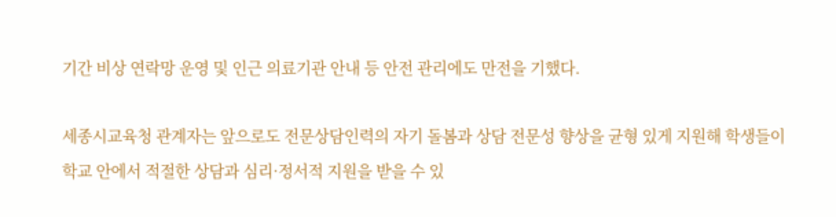기간 비상 연락망 운영 및 인근 의료기관 안내 등 안전 관리에도 만전을 기했다.

세종시교육청 관계자는 앞으로도 전문상담인력의 자기 돌봄과 상담 전문성 향상을 균형 있게 지원해 학생들이 학교 안에서 적절한 상담과 심리·정서적 지원을 받을 수 있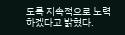도록 지속적으로 노력하겠다고 밝혔다.